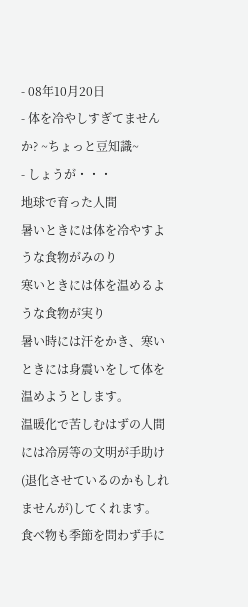- 08年10月20日
- 体を冷やしすぎてませんか? ~ちょっと豆知識~
- しょうが・・・
地球で育った人間
暑いときには体を冷やすような食物がみのり
寒いときには体を温めるような食物が実り
暑い時には汗をかき、寒いときには身震いをして体を温めようとします。
温暖化で苦しむはずの人間には冷房等の文明が手助け(退化させているのかもしれませんが)してくれます。
食べ物も季節を問わず手に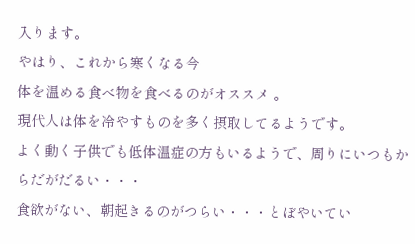入ります。
やはり、これから寒くなる今
体を温める食べ物を食べるのがオススメ 。
現代人は体を冷やすものを多く摂取してるようです。
よく動く子供でも低体温症の方もいるようで、周りにいつもからだがだるい・・・
食欲がない、朝起きるのがつらい・・・とぼやいてい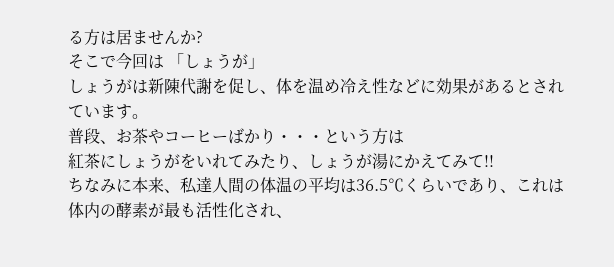る方は居ませんか?
そこで今回は 「しょうが」
しょうがは新陳代謝を促し、体を温め冷え性などに効果があるとされています。
普段、お茶やコーヒーばかり・・・という方は
紅茶にしょうがをいれてみたり、しょうが湯にかえてみて!!
ちなみに本来、私達人間の体温の平均は36.5℃くらいであり、これは体内の酵素が最も活性化され、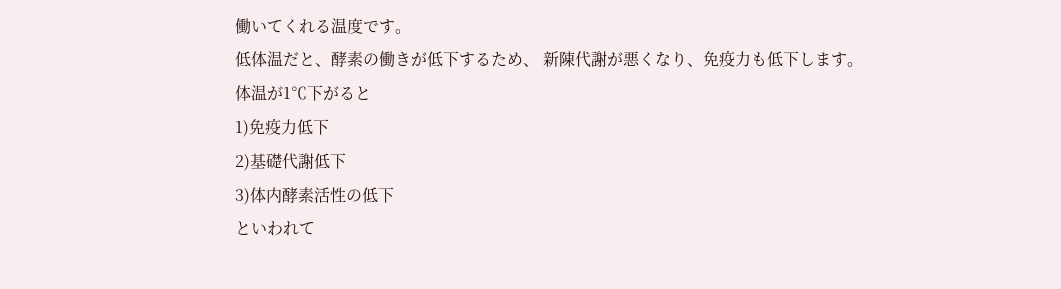働いてくれる温度です。
低体温だと、酵素の働きが低下するため、 新陳代謝が悪くなり、免疫力も低下します。
体温が1℃下がると
1)免疫力低下
2)基礎代謝低下
3)体内酵素活性の低下
といわれて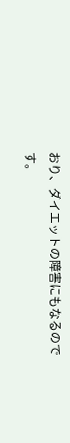おり、ダイエットの障害にもなるのです。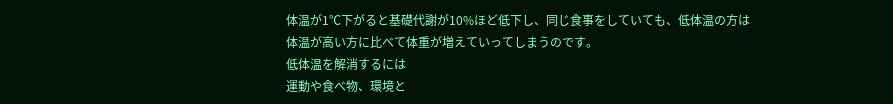体温が1℃下がると基礎代謝が10%ほど低下し、同じ食事をしていても、低体温の方は
体温が高い方に比べて体重が増えていってしまうのです。
低体温を解消するには
運動や食べ物、環境と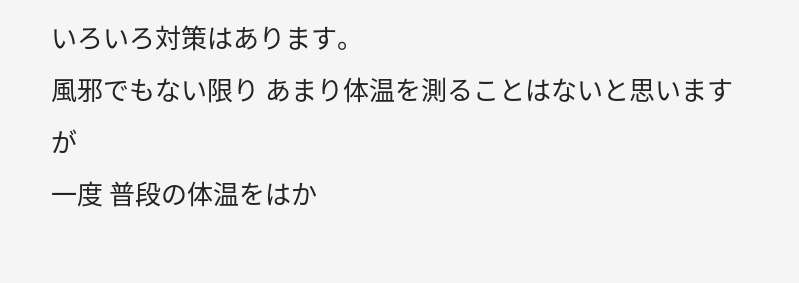いろいろ対策はあります。
風邪でもない限り あまり体温を測ることはないと思いますが
一度 普段の体温をはか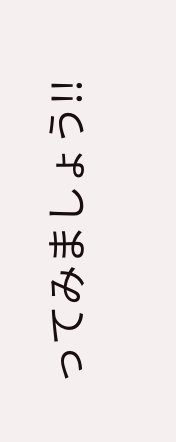ってみましょう!!